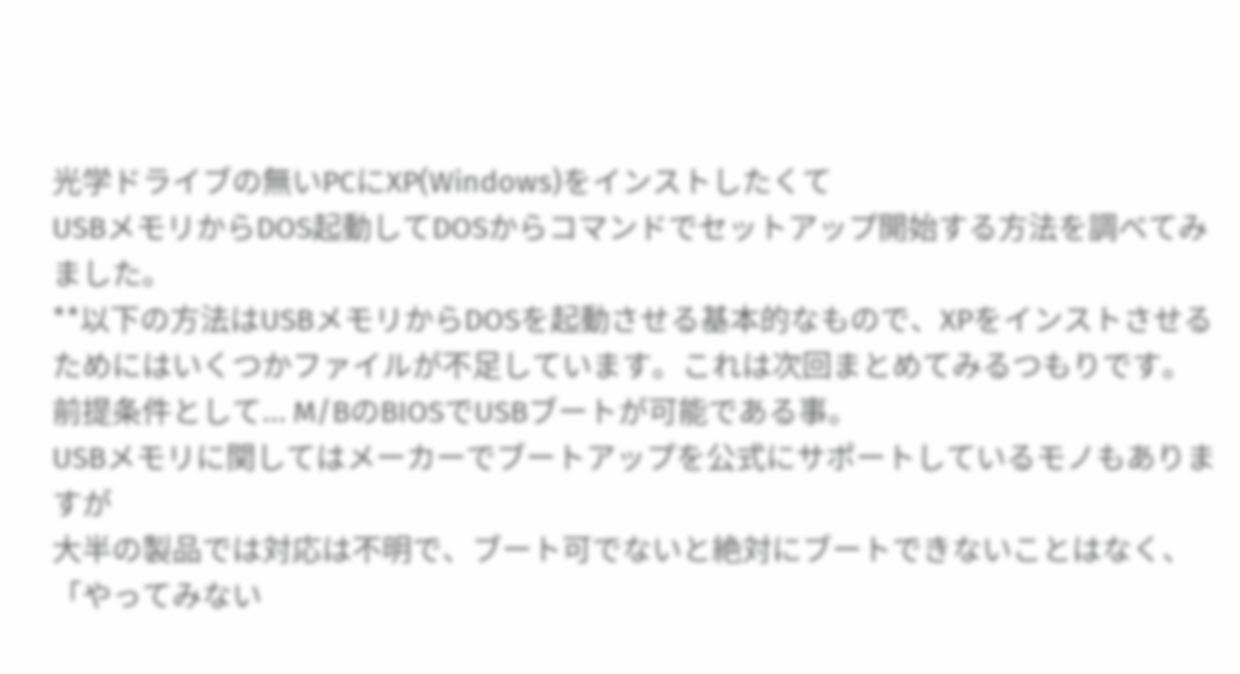光学ドライブの無いPCにXP(Windows)をインストしたくて
USBメモリからDOS起動してDOSからコマンドでセットアップ開始する方法を調べてみました。
**以下の方法はUSBメモリからDOSを起動させる基本的なもので、XPをインストさせるためにはいくつかファイルが不足しています。これは次回まとめてみるつもりです。
前提条件として... M/BのBIOSでUSBブートが可能である事。
USBメモリに関してはメーカーでブートアップを公式にサポートしているモノもありますが
大半の製品では対応は不明で、ブート可でないと絶対にブートできないことはなく、「やってみない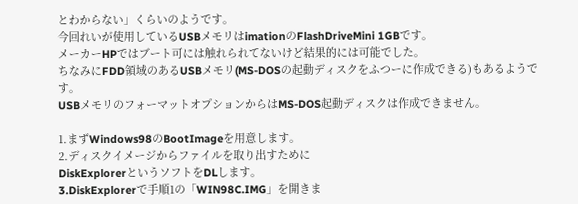とわからない」くらいのようです。
今回れいが使用しているUSBメモリはimationのFlashDriveMini 1GBです。
メーカーHPではブート可には触れられてないけど結果的には可能でした。
ちなみにFDD領域のあるUSBメモリ(MS-DOSの起動ディスクをふつーに作成できる)もあるようです。
USBメモリのフォーマットオプションからはMS-DOS起動ディスクは作成できません。

1.まずWindows98のBootImageを用意します。
2.ディスクイメージからファイルを取り出すために
DiskExplorerというソフトをDLします。
3.DiskExplorerで手順1の「WIN98C.IMG」を開きま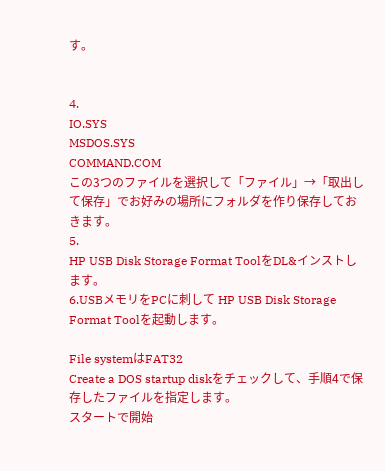す。


4.
IO.SYS
MSDOS.SYS
COMMAND.COM
この3つのファイルを選択して「ファイル」→「取出して保存」でお好みの場所にフォルダを作り保存しておきます。
5.
HP USB Disk Storage Format ToolをDL&インストします。
6.USBメモリをPCに刺して HP USB Disk Storage Format Toolを起動します。

File systemはFAT32
Create a DOS startup diskをチェックして、手順4で保存したファイルを指定します。
スタートで開始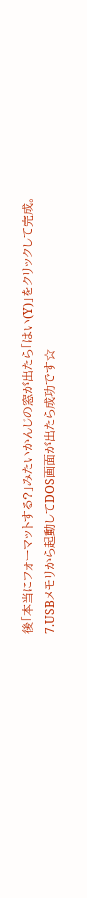後「本当にフォーマットする?」みたいかんじの窓が出たら「はい(Y)」をクリックして完成。
7.USBメモリから起動してDOS画面が出たら成功です☆